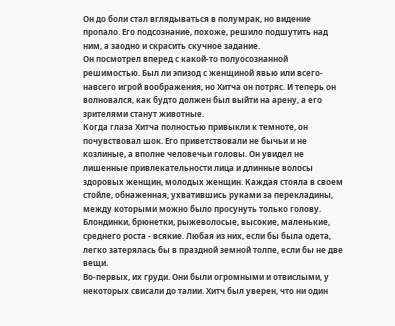Он до боли стал вглядываться в полумрак, но видение пропало. Его подсознание, похоже, решило подшутить над ним, а заодно и скрасить скучное задание.
Он посмотрел вперед с какой-то полуосознанной решимостью. Был ли эпизод с женщиной явью или всего-навсего игрой воображения, но Хитча он потряс. И теперь он волновался, как будто должен был выйти на арену, а его зрителями станут животные.
Когда глаза Хитча полностью привыкли к темноте, он почувствовал шок. Его приветствовали не бычьи и не козлиные, а вполне человечьи головы. Он увидел не лишенные привлекательности лица и длинные волосы здоровых женщин, молодых женщин. Каждая стояла в своем стойле, обнаженная, ухватившись руками за перекладины, между которыми можно было просунуть только голову. Блондинки, брюнетки, рыжеволосые, высокие, маленькие, среднего роста - всякие. Любая из них, если бы была одета, легко затерялась бы в праздной земной толпе, если бы не две вещи.
Во-первых, их груди. Они были огромными и отвислыми, у некоторых свисали до талии. Хитч был уверен, что ни один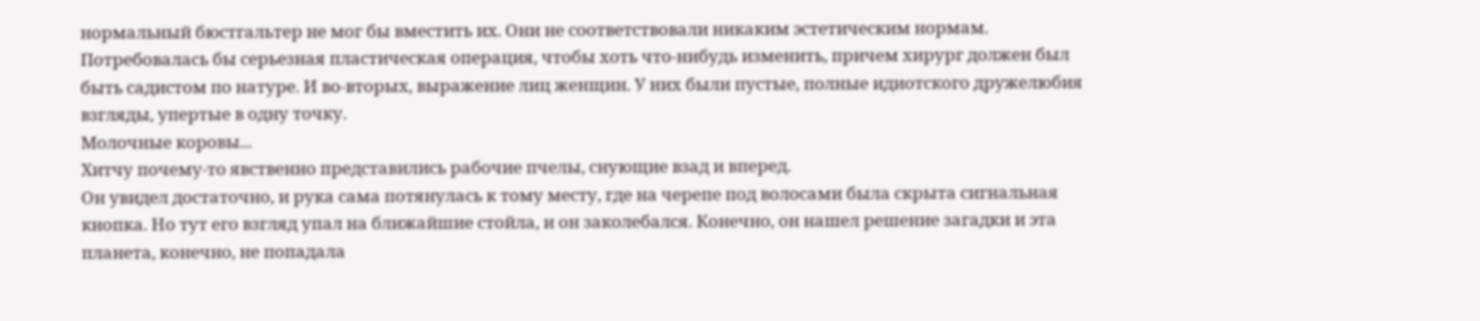нормальный бюстгальтер не мог бы вместить их. Они не соответствовали никаким эстетическим нормам. Потребовалась бы серьезная пластическая операция, чтобы хоть что-нибудь изменить, причем хирург должен был быть садистом по натуре. И во-вторых, выражение лиц женщин. У них были пустые, полные идиотского дружелюбия взгляды, упертые в одну точку.
Молочные коровы...
Хитчу почему-то явственно представились рабочие пчелы, снующие взад и вперед.
Он увидел достаточно, и рука сама потянулась к тому месту, где на черепе под волосами была скрыта сигнальная кнопка. Но тут его взгляд упал на ближайшие стойла, и он заколебался. Конечно, он нашел решение загадки и эта планета, конечно, не попадала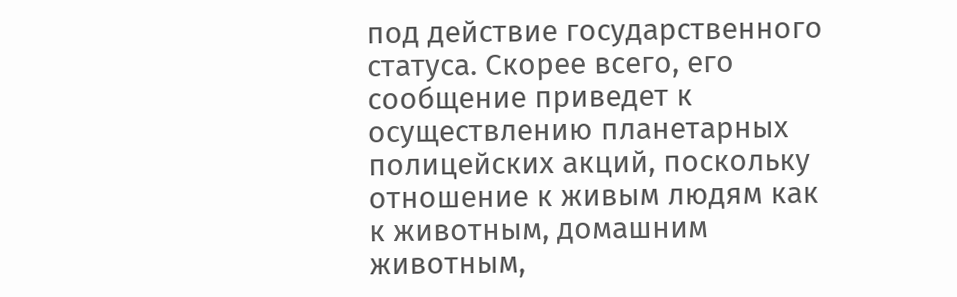под действие государственного статуса. Скорее всего, его сообщение приведет к осуществлению планетарных полицейских акций, поскольку отношение к живым людям как к животным, домашним животным,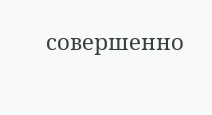совершенно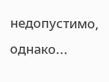недопустимо, однако...